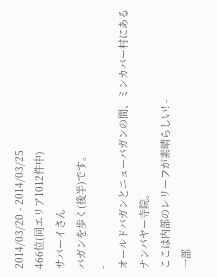2014/03/20 - 2014/03/25
466位(同エリア1012件中)
サバーイさん
バガンを歩く(後半)です。
-
オールドバガンとニューバガンの間、ミンカバー村にあるナンパヤー寺院。
ここは内部のレリーフが素晴らしい! -
一部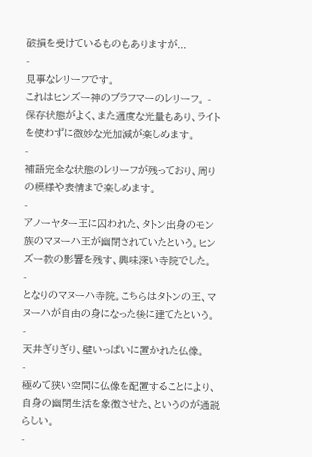破損を受けているものもありますが...
-
見事なレリーフです。
これはヒンズー神のブラフマーのレリーフ。 -
保存状態がよく、また適度な光量もあり、ライトを使わずに微妙な光加減が楽しめます。
-
補語完全な状態のレリーフが残っており、周りの模様や表情まで楽しめます。
-
アノーヤター王に囚われた、タトン出身のモン族のマヌーハ王が幽閉されていたという。ヒンズー教の影響を残す、興味深い寺院でした。
-
となりのマヌーハ寺院。こちらはタトンの王、マヌーハが自由の身になった後に建てたという。
-
天井ぎりぎり、壁いっぱいに置かれた仏像。
-
極めて狭い空間に仏像を配置することにより、自身の幽閉生活を象徴させた、というのが通説らしい。
-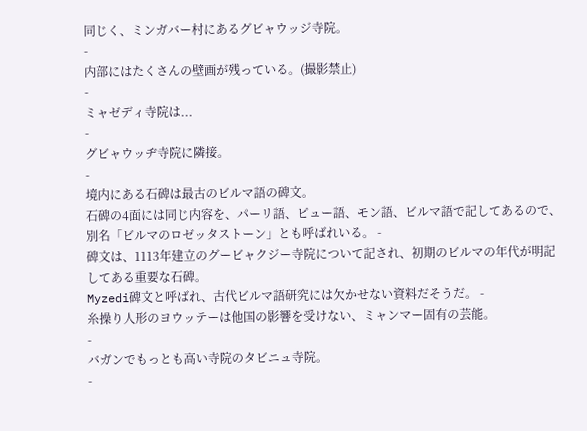同じく、ミンガバー村にあるグビャウッジ寺院。
-
内部にはたくさんの壁画が残っている。(撮影禁止)
-
ミャゼディ寺院は...
-
グビャウッヂ寺院に隣接。
-
境内にある石碑は最古のビルマ語の碑文。
石碑の4面には同じ内容を、パーリ語、ピュー語、モン語、ビルマ語で記してあるので、別名「ビルマのロゼッタストーン」とも呼ばれいる。 -
碑文は、1113年建立のグービャクジー寺院について記され、初期のビルマの年代が明記してある重要な石碑。
Myzedi碑文と呼ばれ、古代ビルマ語研究には欠かせない資料だそうだ。 -
糸操り人形のヨウッテーは他国の影響を受けない、ミャンマー固有の芸能。
-
バガンでもっとも高い寺院のタビニュ寺院。
-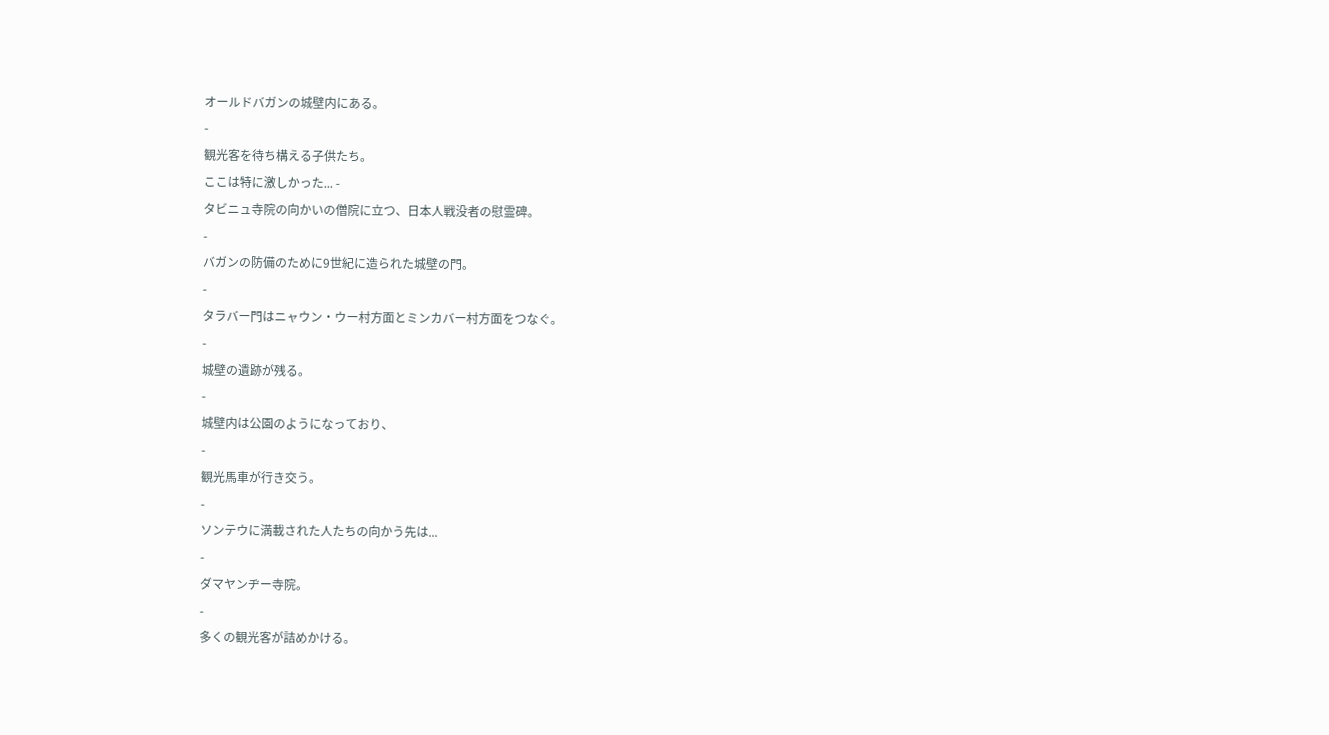オールドバガンの城壁内にある。
-
観光客を待ち構える子供たち。
ここは特に激しかった... -
タビニュ寺院の向かいの僧院に立つ、日本人戦没者の慰霊碑。
-
バガンの防備のために9世紀に造られた城壁の門。
-
タラバー門はニャウン・ウー村方面とミンカバー村方面をつなぐ。
-
城壁の遺跡が残る。
-
城壁内は公園のようになっており、
-
観光馬車が行き交う。
-
ソンテウに満載された人たちの向かう先は...
-
ダマヤンヂー寺院。
-
多くの観光客が詰めかける。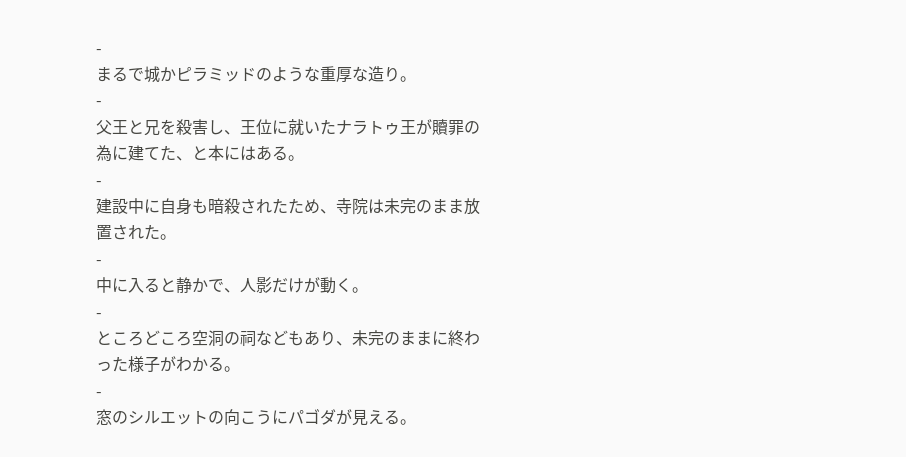-
まるで城かピラミッドのような重厚な造り。
-
父王と兄を殺害し、王位に就いたナラトゥ王が贖罪の為に建てた、と本にはある。
-
建設中に自身も暗殺されたため、寺院は未完のまま放置された。
-
中に入ると静かで、人影だけが動く。
-
ところどころ空洞の祠などもあり、未完のままに終わった様子がわかる。
-
窓のシルエットの向こうにパゴダが見える。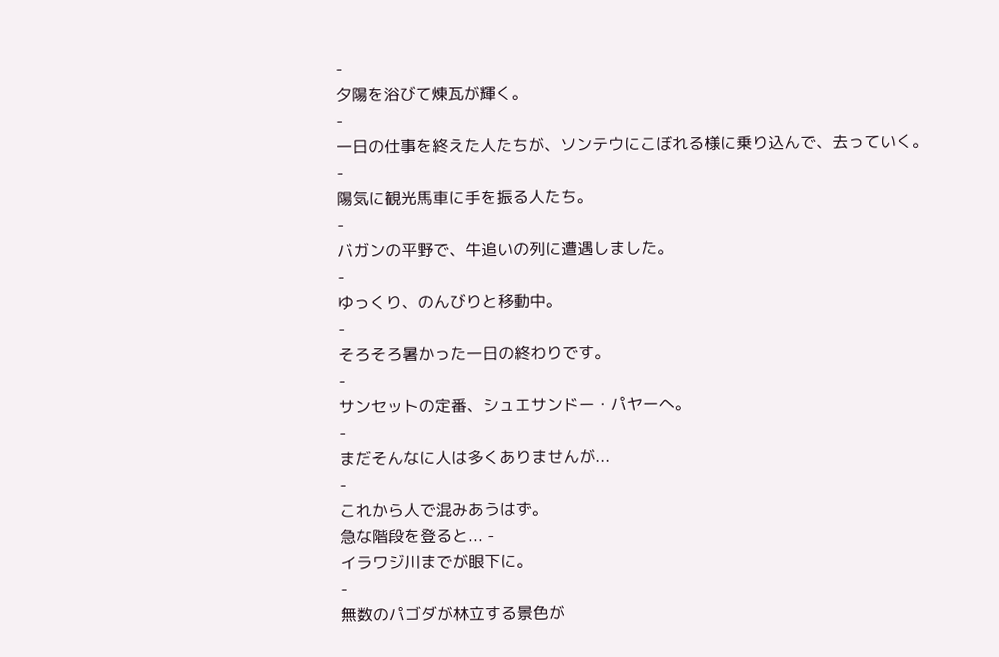-
夕陽を浴びて煉瓦が輝く。
-
一日の仕事を終えた人たちが、ソンテウにこぼれる様に乗り込んで、去っていく。
-
陽気に観光馬車に手を振る人たち。
-
バガンの平野で、牛追いの列に遭遇しました。
-
ゆっくり、のんびりと移動中。
-
そろそろ暑かった一日の終わりです。
-
サンセットの定番、シュエサンドー・パヤーへ。
-
まだそんなに人は多くありませんが...
-
これから人で混みあうはず。
急な階段を登ると... -
イラワジ川までが眼下に。
-
無数のパゴダが林立する景色が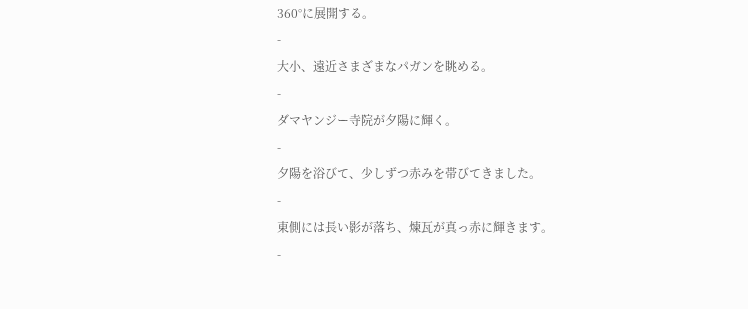360°に展開する。
-
大小、遠近さまざまなパガンを眺める。
-
ダマヤンジー寺院が夕陽に輝く。
-
夕陽を浴びて、少しずつ赤みを帯びてきました。
-
東側には長い影が落ち、煉瓦が真っ赤に輝きます。
-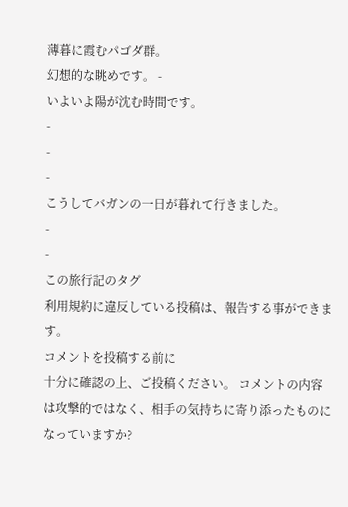薄暮に霞むパゴダ群。
幻想的な眺めです。 -
いよいよ陽が沈む時間です。
-
-
-
こうしてバガンの一日が暮れて行きました。
-
-
この旅行記のタグ
利用規約に違反している投稿は、報告する事ができます。
コメントを投稿する前に
十分に確認の上、ご投稿ください。 コメントの内容は攻撃的ではなく、相手の気持ちに寄り添ったものになっていますか?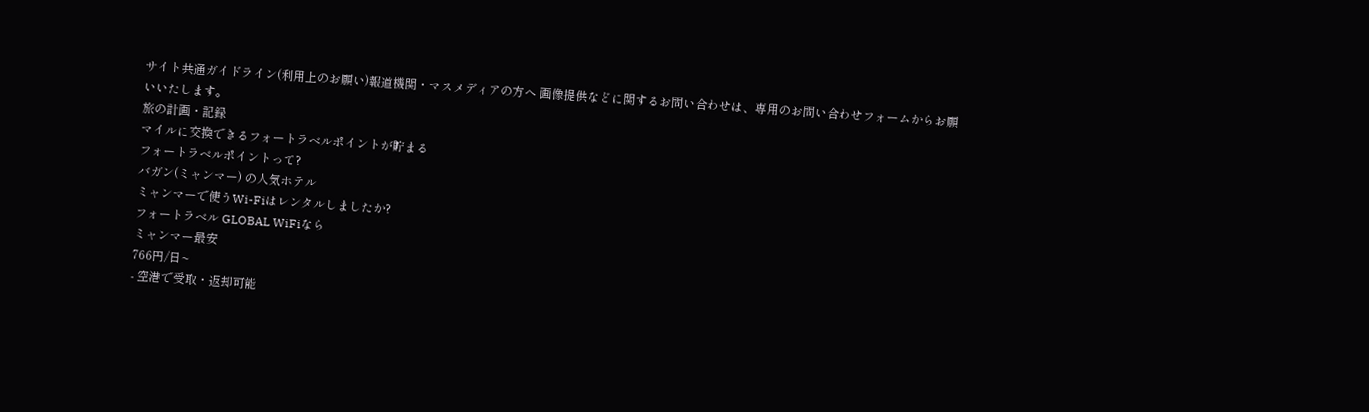サイト共通ガイドライン(利用上のお願い)報道機関・マスメディアの方へ 画像提供などに関するお問い合わせは、専用のお問い合わせフォームからお願いいたします。
旅の計画・記録
マイルに交換できるフォートラベルポイントが貯まる
フォートラベルポイントって?
バガン(ミャンマー) の人気ホテル
ミャンマーで使うWi-Fiはレンタルしましたか?
フォートラベル GLOBAL WiFiなら
ミャンマー最安
766円/日~
- 空港で受取・返却可能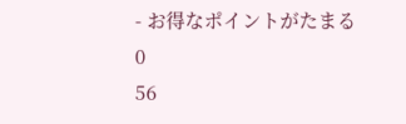- お得なポイントがたまる
0
56